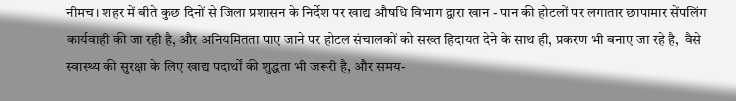नीमच। शहर में बीते कुछ दिनों से जिला प्रशासन के निर्देश पर खाद्य औषधि विभाग द्वारा खान - पान की होटलों पर लगातार छापामार सेंपलिंग कार्यवाही की जा रही है, और अनियमितता पाए जाने पर होटल संचालकों को सख्त हिदायत देने के साथ ही, प्रकरण भी बनाए जा रहे है,  वैसे स्वास्थ्य की सुरक्षा के लिए खाद्य पदार्थों की शुद्धता भी जरूरी है, और समय-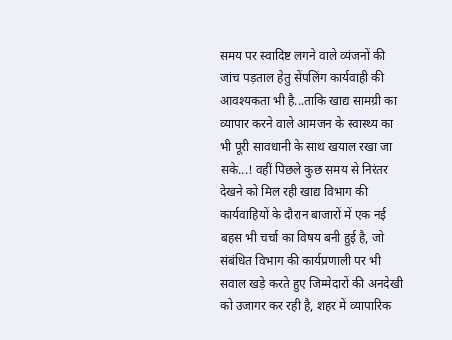समय पर स्वादिष्ट लगने वाले व्यंजनों की जांच पड़ताल हेतु सेंपलिंग कार्यवाही की आवश्यकता भी है...ताकि खाद्य सामग्री का व्यापार करने वाले आमजन के स्वास्थ्य का भी पूरी सावधानी के साथ खयाल रखा जा सके...! वहीं पिछले कुछ समय से निरंतर देखने को मिल रही खाद्य विभाग की कार्यवाहियों के दौरान बाजारों में एक नई बहस भी चर्चा का विषय बनी हुई है, जो संबंधित विभाग की कार्यप्रणाली पर भी सवाल खड़े करते हुए जिम्मेदारों की अनदेखी को उजागर कर रही है, शहर में व्यापारिक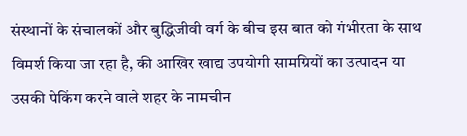संस्थानों के संचालकों और बुद्धिजीवी वर्ग के बीच इस बात को गंभीरता के साथ विमर्श किया जा रहा है, की आखिर खाद्य उपयोगी सामग्रियों का उत्पादन या उसकी पेकिंग करने वाले शहर के नामचीन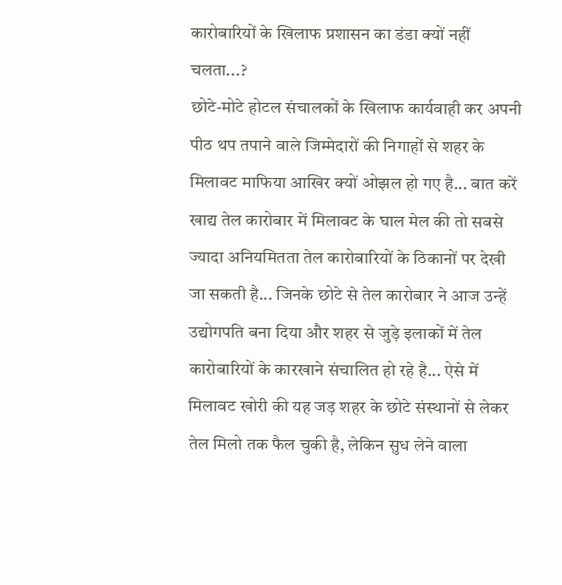कारोबारियों के खिलाफ प्रशासन का डंडा क्यों नहीं चलता...?
छोटे-मोटे होटल संचालकों के खिलाफ कार्यवाही कर अपनी पीठ थप तपाने वाले जिम्मेदारों की निगाहों से शहर के मिलावट माफिया आखिर क्यों ओझल हो गए है... बात करें खाद्य तेल कारोबार में मिलावट के घाल मेल की तो सबसे ज्यादा अनियमितता तेल कारोबारियों के ठिकानों पर देखी जा सकती है... जिनके छोटे से तेल कारोबार ने आज उन्हें उद्योगपति बना दिया और शहर से जुड़े इलाकों में तेल कारोबारियों के कारखाने संचालित हो रहे है... ऐसे में मिलावट खोरी की यह जड़ शहर के छोटे संस्थानों से लेकर तेल मिलो तक फैल चुकी है, लेकिन सुध लेने वाला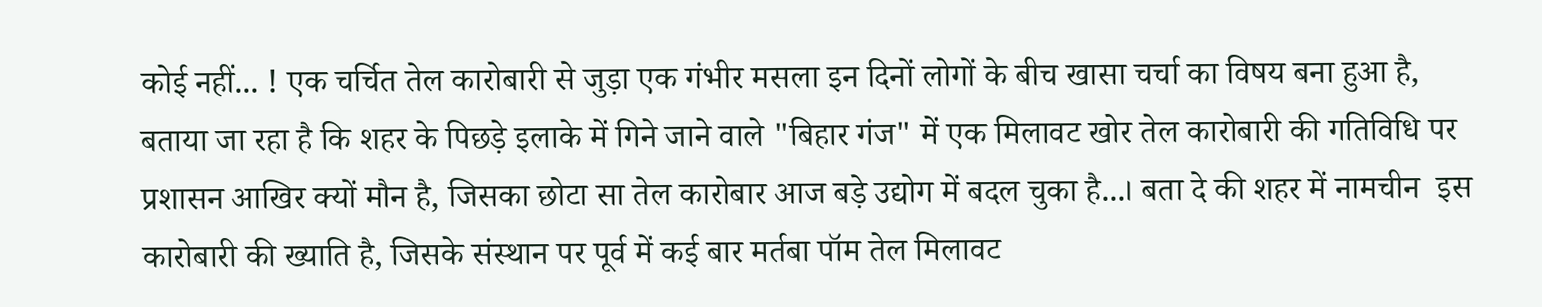कोई नहीं... ! एक चर्चित तेल कारोबारी से जुड़ा एक गंभीर मसला इन दिनों लोगों के बीच खासा चर्चा का विषय बना हुआ है, बताया जा रहा है कि शहर के पिछड़े इलाके में गिने जाने वाले "बिहार गंज" में एक मिलावट खोर तेल कारोबारी की गतिविधि पर प्रशासन आखिर क्यों मौन है, जिसका छोटा सा तेल कारोबार आज बड़े उद्योग में बदल चुका है...। बता दे की शहर में नामचीन  इस कारोबारी की ख्याति है, जिसके संस्थान पर पूर्व में कई बार मर्तबा पॉम तेल मिलावट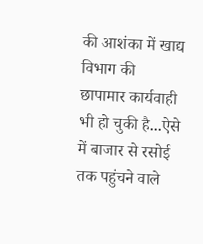की आशंका में खाद्य विभाग की छापामार कार्यवाही भी हो चुकी है...ऐसे में बाजार से रसोई तक पहुंचने वाले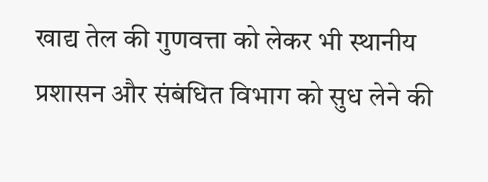खाद्य तेल की गुणवत्ता को लेकर भी स्थानीय प्रशासन और संबंधित विभाग को सुध लेने की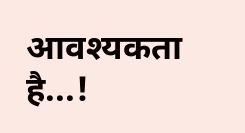आवश्यकता है...!